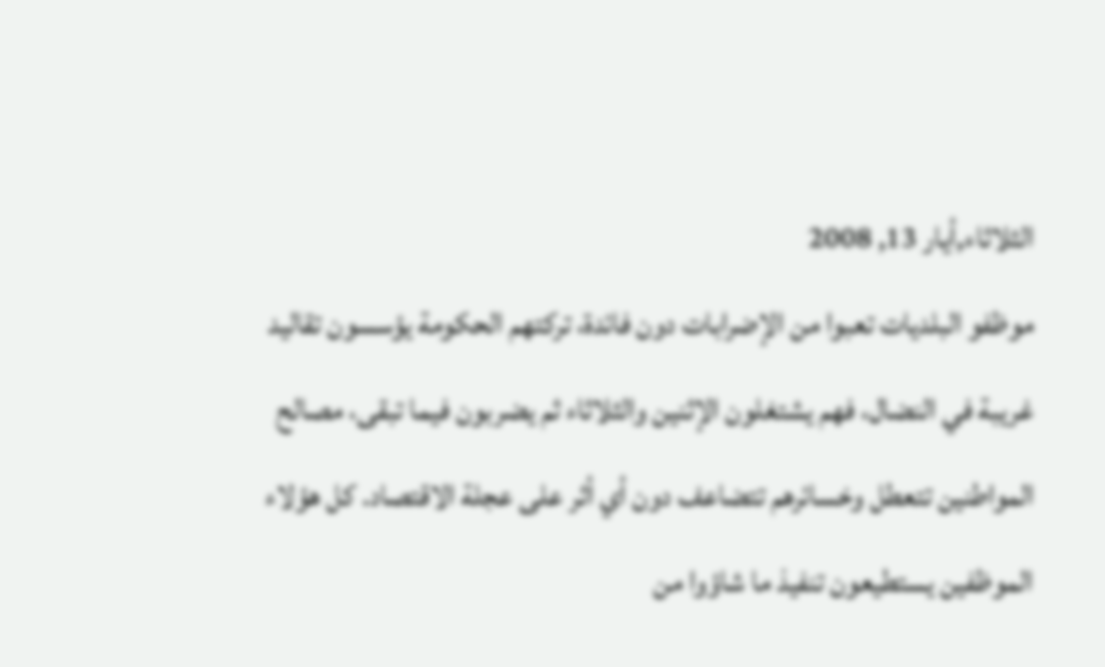الثلاثاء,أيار 13, 2008
موظفو البلديات تعبوا من الإضرابات دون فائدة، تركتهم الحكومة يؤسسون تقاليد غريبة في النضال، فهم يشتغلون الإثنين والثلاثاء ثم يضربون فيما تبقى، مصالح المواطنين تتعطل وخسائرهم تتضاعف دون أي أثر على عجلة الاقتصاد. كل هؤلاء الموظفين يستطيعون تنفيذ ما شاؤوا من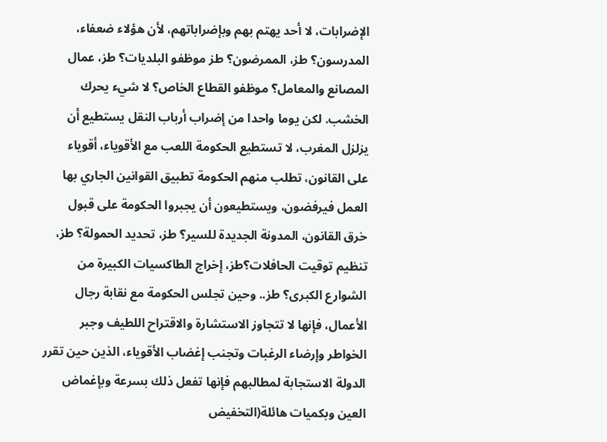الإضرابات، لا أحد يهتم بهم وبإضراباتهم، لأن هؤلاء ضعفاء، المدرسون؟ طز، الممرضون؟ طز موظفو البلديات؟ طز، عمال المصانع والمعامل؟ موظفو القطاع الخاص؟ لا شيء يحرك الخشب. لكن يوما واحدا من إضراب أرباب النقل يستطيع أن يزلزل المغرب، لا تستطيع الحكومة اللعب مع الأقوياء، أقوياء على القانون، تطلب منهم الحكومة تطبيق القوانين الجاري بها العمل فيرفضون، ويستطيعون أن يجبروا الحكومة على قبول خرق القانون، المدونة الجديدة للسير؟ طز، تحديد الحمولة؟ طز، تنظيم توقيت الحافلات؟طز، إخراج الطاكسيات الكبيرة من الشوارع الكبرى؟ طز.. وحين تجلس الحكومة مع نقابة رجال الأعمال، فإنها لا تتجاوز الاستشارة والاقتراح اللطيف وجبر الخواطر وإرضاء الرغبات وتجنب إغضاب الأقوياء، الذين حين تقرر الدولة الاستجابة لمطالبهم فإنها تفعل ذلك بسرعة وبإغماض العين وبكميات هائلة(التخفيض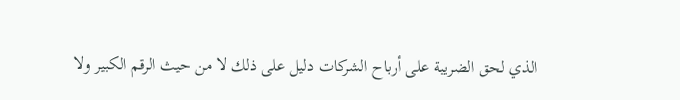الذي لحق الضريبة على أرباح الشركات دليل على ذلك لا من حيث الرقم الكبير ولا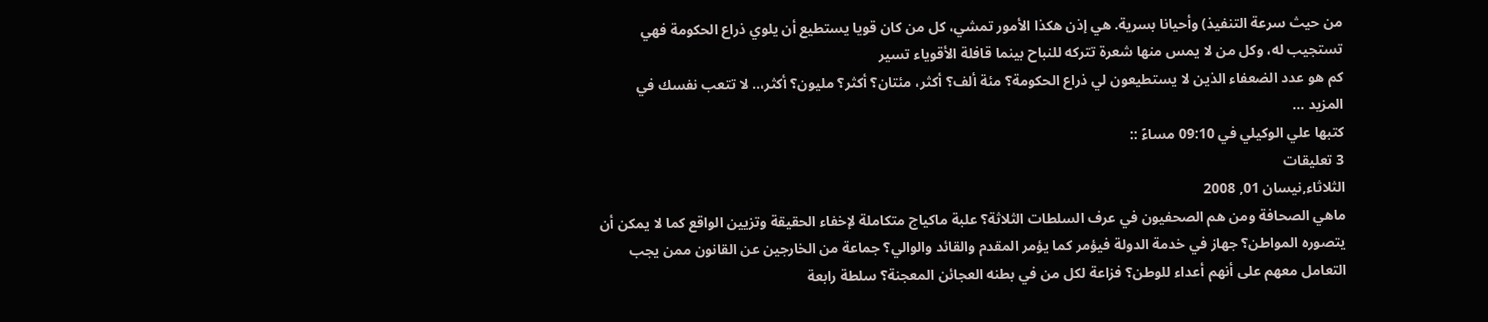من حيث سرعة التنفيذ) وأحيانا بسرية. هي إذن هكذا الأمور تمشي، كل من كان قويا يستطيع أن يلوي ذراع الحكومة فهي تستجيب له، وكل من لا يمس منها شعرة تتركه للنباح بينما قافلة الأقوياء تسير
كم هو عدد الضعفاء الذين لا يستطيعون لي ذراع الحكومة؟ مئة ألف؟ أكثر، مئتان؟ أكثر؟ مليون؟ أكثر،.. لا تتعب نفسك في
المزيد ...
كتبها علي الوكيلي في 09:10 مساءً ::
3 تعليقات
الثلاثاء,نيسان 01, 2008
ماهي الصحافة ومن هم الصحفيون في عرف السلطات الثلاثة؟ علبة ماكياج متكاملة لإخفاء الحقيقة وتزيين الواقع كما لا يمكن أن يتصوره المواطن؟ جهاز في خدمة الدولة فيؤمر كما يؤمر المقدم والقائد والوالي؟ جماعة من الخارجين عن القانون ممن يجب التعامل معهم على أنهم أعداء للوطن؟ فزاعة لكل من في بطنه العجائن المعجنة؟ سلطة رابعة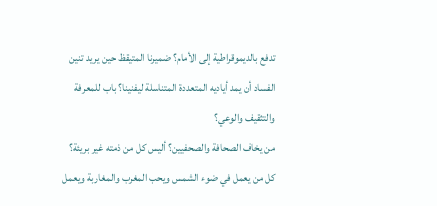تدفع بالديموقراطية إلى الأمام؟ ضميرنا المتيقظ حين يريد تنين الفساد أن يمد أياديه المتعددة المتناسلة ليفنينا؟ باب للمعرفة والتثقيف والوعي؟
من يخاف الصحافة والصحفيين؟ أليس كل من ذمته غير بريئة؟ كل من يعمل في ضوء الشمس ويحب المغرب والمغاربة ويعمل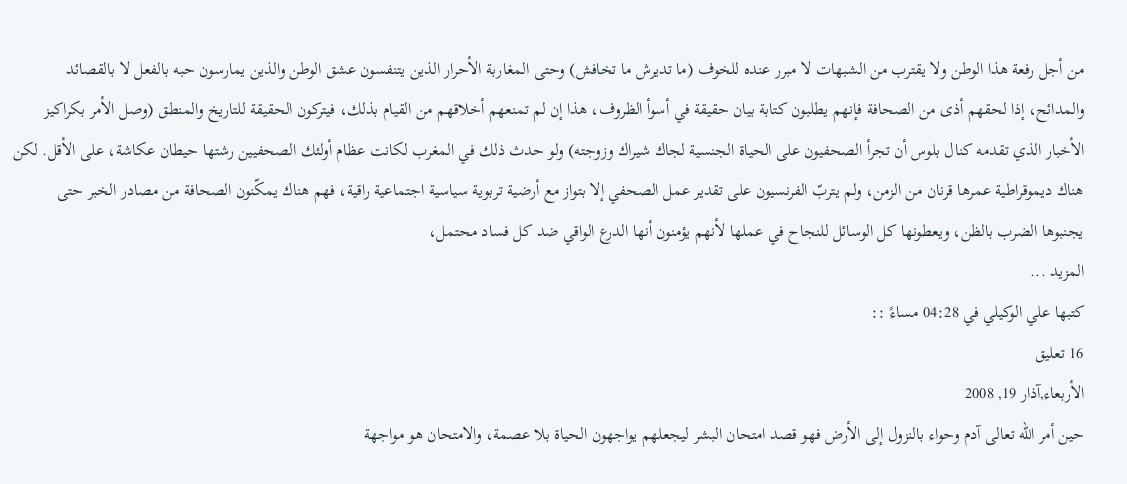من أجل رفعة هذا الوطن ولا يقترب من الشبهات لا مبرر عنده للخوف (ما تديرش ما تخافش) وحتى المغاربة الأحرار الذين يتنفسون عشق الوطن والذين يمارسون حبه بالفعل لا بالقصائد والمدائح، إذا لحقهم أذى من الصحافة فإنهم يطلبون كتابة بيان حقيقة في أسوأ الظروف، هذا إن لم تمنعهم أخلاقهم من القيام بذلك، فيتركون الحقيقة للتاريخ والمنطق (وصل الأمر بكراكيز الأخبار الذي تقدمه كنال بلوس أن تجرأ الصحفيون على الحياة الجنسية لجاك شيراك وزوجته) ولو حدث ذلك في المغرب لكانت عظام أولئك الصحفيين رشتها حيطان عكاشة، على الأقل. لكن هناك ديموقراطية عمرها قرنان من الزمن، ولم يتربّ الفرنسيون على تقدير عمل الصحفي إلا بتواز مع أرضية تربوية سياسية اجتماعية راقية، فهم هناك يمكّنون الصحافة من مصادر الخبر حتى يجنبوها الضرب بالظن، ويعطونها كل الوسائل للنجاح في عملها لأنهم يؤمنون أنها الدرع الواقي ضد كل فساد محتمل،
المزيد ...
كتبها علي الوكيلي في 04:28 مساءً ::
16 تعليق
الأربعاء,آذار 19, 2008
حين أمر الله تعالى آدم وحواء بالنزول إلى الأرض فهو قصد امتحان البشر ليجعلهم يواجهون الحياة بلا عصمة، والامتحان هو مواجهة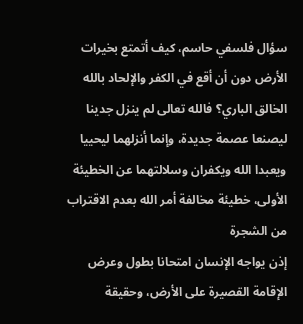سؤال فلسفي حاسم، كيف أتمتع بخيرات الأرض دون أن أقع في الكفر والإلحاد بالله الخالق الباري؟ فالله تعالى لم ينزل جدينا ليصنعا عصمة جديدة، وإنما أنزلهما ليحييا ويعبدا الله ويكفران وسلالتهما عن الخطيئة الأولى، خطيئة مخالفة أمر الله بعدم الاقتراب من الشجرة
إذن يواجه الإنسان امتحانا بطول وعرض الإقامة القصيرة على الأرض، وحقيقة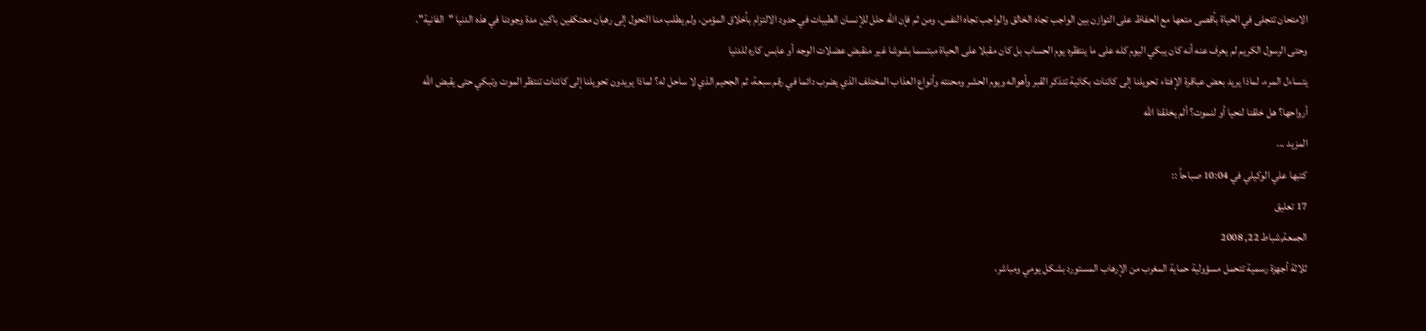الامتحان تتجلى في الحياة بأقصى متعها مع الحفاظ على التوازن بين الواجب تجاه الخالق والواجب تجاه النفس، ومن ثم فإن الله حلل للإنسان الطيبات في حدود الالتزام بأخلاق المؤمن، ولم يطلب منا التحول إلى رهبان معتكفين باكين مدة وجودنا في هذه الدنيا "الفانية". وحتى الرسول الكريم لم يعرف عنه أنه كان يبكي اليوم كله على ما ينتظره يوم الحساب بل كان مقبلا على الحياة مبتسما بشوشا غير منقبض عضلات الوجه أو عابس كاره للدنيا
يتساءل المرء، لماذا يريد بعض عباقرة الإفتاء تحويلنا إلى كائنات بكائية تتذكر القبر وأهواله ويوم الحشر ومحنته وأنواع العذاب المختلف الذي يضرب دائما في رقم سبعة، ثم الجحيم الذي لا ساحل له؟ لماذا يريدون تحويلنا إلى كائنات تنتظر الموت وتبكي حتى يقبض الله أرواحها؟ هل خلقنا لنحيا أو لنموت؟ ألم يخلقنا الله
المزيد ...
كتبها علي الوكيلي في 10:04 صباحاً ::
17 تعليق
الجمعة,شباط 22, 2008
ثلاثة أجهزة رسمية تتحمل مسؤولية حماية المغرب من الإرهاب المستورد بشكل يومي ومباشر،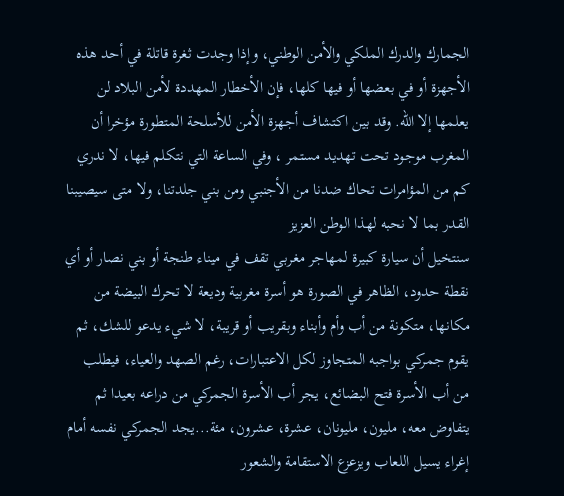الجمارك والدرك الملكي والأمن الوطني، وإذا وجدت ثغرة قاتلة في أحد هذه الأجهزة أو في بعضها أو فيها كلها، فإن الأخطار المهددة لأمن البلاد لن يعلمها إلا الله. وقد بين اكتشاف أجهزة الأمن للأسلحة المتطورة مؤخرا أن المغرب موجود تحت تهديد مستمر ، وفي الساعة التي نتكلم فيها، لا ندري كم من المؤامرات تحاك ضدنا من الأجنبي ومن بني جلدتنا، ولا متى سيصيبنا القدر بما لا نحبه لهذا الوطن العزيز
سنتخيل أن سيارة كبيرة لمهاجر مغربي تقف في ميناء طنجة أو بني نصار أو أي نقطة حدود، الظاهر في الصورة هو أسرة مغربية وديعة لا تحرك البيضة من مكانها، متكونة من أب وأم وأبناء وبقريب أو قريبة، لا شيء يدعو للشك، ثم يقوم جمركي بواجبه المتجاوز لكل الاعتبارات، رغم الصهد والعياء، فيطلب من أب الأسرة فتح البضائع، يجر أب الأسرة الجمركي من دراعه بعيدا ثم يتفاوض معه، مليون، مليونان، عشرة، عشرون، مئة...يجد الجمركي نفسه أمام إغراء يسيل اللعاب ويزعزع الاستقامة والشعور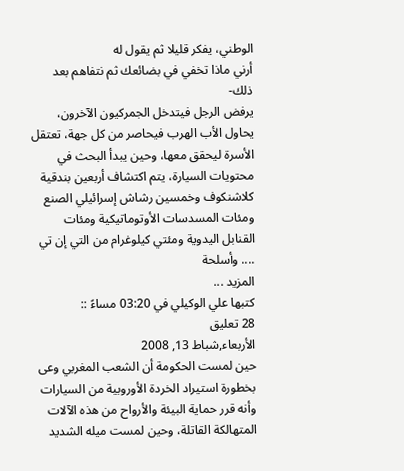الوطني، يفكر قليلا ثم يقول له
أرني ماذا تخفي في بضائعك ثم نتفاهم بعد ذلك-
يرفض الرجل فيتدخل الجمركيون الآخرون، يحاول الأب الهرب فيحاصر من كل جهة، تعتقل الأسرة ليحقق معها، وحين يبدأ البحث في محتويات السيارة، يتم اكتشاف أربعين بندقية كلاشنكوف وخمسين رشاش إسرائيلي الصنع ومئات المسدسات الأوتوماتيكية ومئات القنابل اليدوية ومئتي كيلوغرام من التي إن تي .... وأسلحة
المزيد ...
كتبها علي الوكيلي في 03:20 مساءً ::
28 تعليق
الأربعاء,شباط 13, 2008
حين لمست الحكومة أن الشعب المغربي وعى بخطورة استيراد الخردة الأوروبية من السيارات وأنه قرر حماية البيئة والأرواح من هذه الآلات المتهالكة القاتلة، وحين لمست ميله الشديد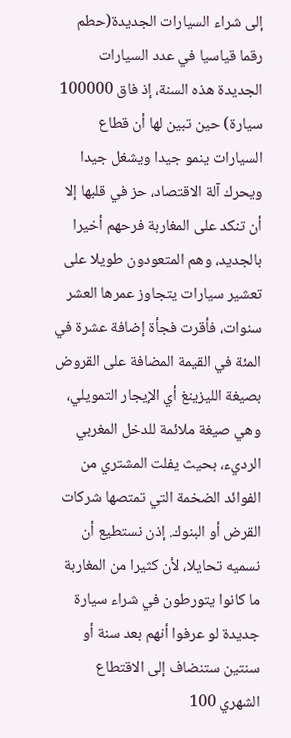إلى شراء السيارات الجديدة(حطم رقما قياسيا في عدد السيارات الجديدة هذه السنة، إذ فاق 100000 سيارة) حين تبين لها أن قطاع السيارات ينمو جيدا ويشغل جيدا ويحرك آلة الاقتصاد، حز في قلبها إلا أن تنكد على المغاربة فرحهم أخيرا بالجديد، وهم المتعودون طويلا على تعشير سيارات يتجاوز عمرها العشر سنوات، فأقرت فجأة إضافة عشرة في المئة في القيمة المضافة على القروض بصيغة الليزينغ أي الإيجار التمويلي، وهي صيغة ملائمة للدخل المغربي الرديء، بحيث يفلت المشتري من الفوائد الضخمة التي تمتصها شركات القرض أو البنوك. إذن نستطيع أن نسميه تحايلا، لأن كثيرا من المغاربة ما كانوا يتورطون في شراء سيارة جديدة لو عرفوا أنهم بعد سنة أو سنتين ستنضاف إلى الاقتطاع الشهري 100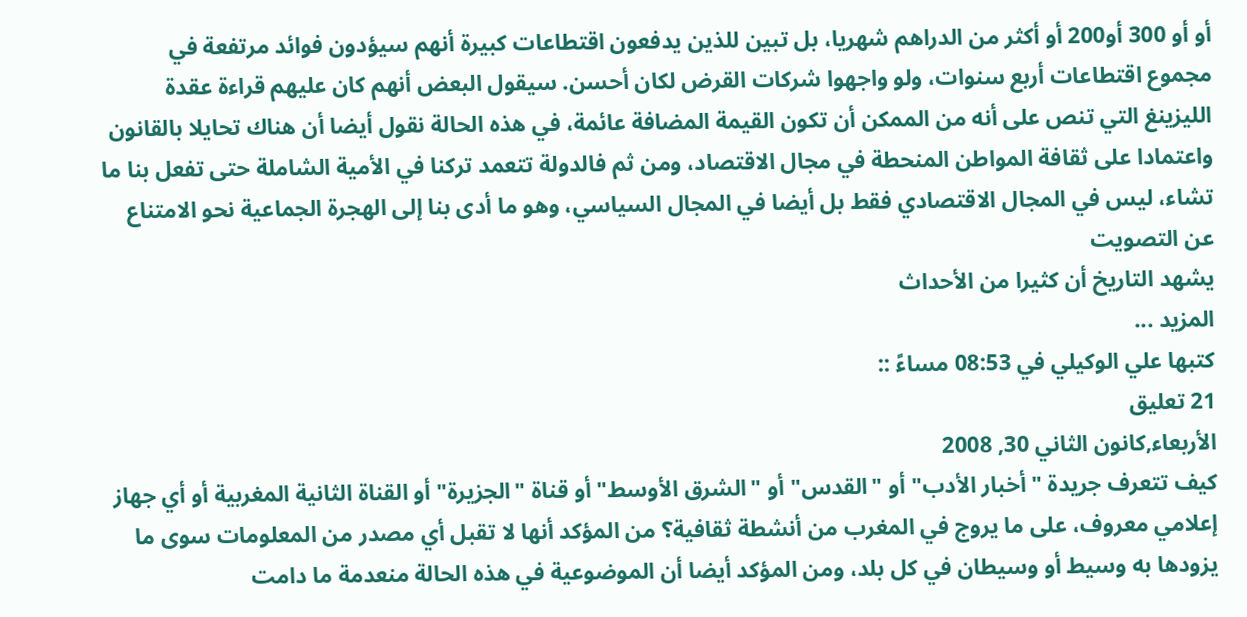أو أو 300 أو200 أو أكثر من الدراهم شهريا، بل تبين للذين يدفعون اقتطاعات كبيرة أنهم سيؤدون فوائد مرتفعة في مجموع اقتطاعات أربع سنوات، ولو واجهوا شركات القرض لكان أحسن. سيقول البعض أنهم كان عليهم قراءة عقدة الليزينغ التي تنص على أنه من الممكن أن تكون القيمة المضافة عائمة، في هذه الحالة نقول أيضا أن هناك تحايلا بالقانون واعتمادا على ثقافة المواطن المنحطة في مجال الاقتصاد، ومن ثم فالدولة تتعمد تركنا في الأمية الشاملة حتى تفعل بنا ما تشاء، ليس في المجال الاقتصادي فقط بل أيضا في المجال السياسي، وهو ما أدى بنا إلى الهجرة الجماعية نحو الامتناع عن التصويت
يشهد التاريخ أن كثيرا من الأحداث
المزيد ...
كتبها علي الوكيلي في 08:53 مساءً ::
21 تعليق
الأربعاء,كانون الثاني 30, 2008
كيف تتعرف جريدة "أخبار الأدب" أو "القدس" أو "الشرق الأوسط" أو قناة "الجزيرة" أو القناة الثانية المغربية أو أي جهاز إعلامي معروف، على ما يروج في المغرب من أنشطة ثقافية؟ من المؤكد أنها لا تقبل أي مصدر من المعلومات سوى ما يزودها به وسيط أو وسيطان في كل بلد، ومن المؤكد أيضا أن الموضوعية في هذه الحالة منعدمة ما دامت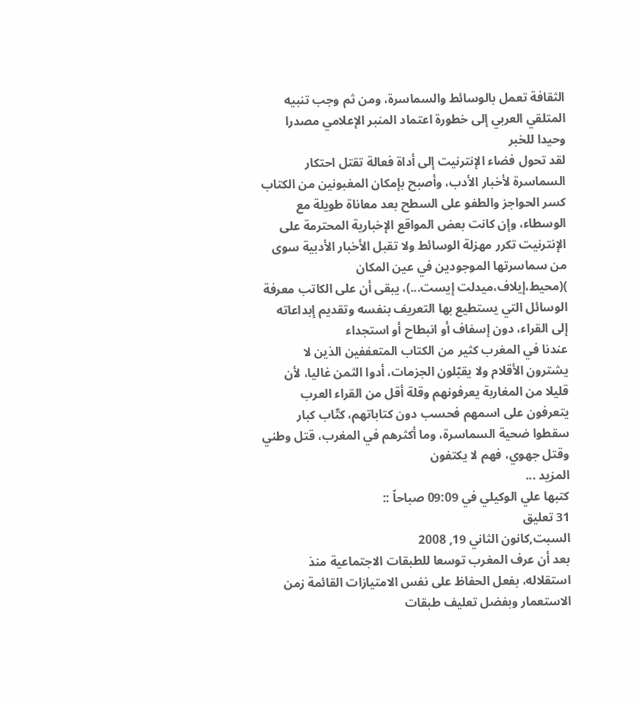الثقافة تعمل بالوسائط والسماسرة، ومن ثم وجب تنبيه المتلقي العربي إلى خطورة اعتماد المنبر الإعلامي مصدرا وحيدا للخبر
لقد تحول فضاء الإنترنيت إلى أداة فعالة تقتل احتكار السماسرة لأخبار الأدب، وأصبح بإمكان المغبونين من الكتاب كسر الحواجز والطفو على السطح بعد معاناة طويلة مع الوسطاء، وإن كانت بعض المواقع الإخبارية المحترمة على الإنترنيت تكرر مهزلة الوسائط ولا تقبل الأخبار الأدبية سوى من سماسرتها الموجودين في عين المكان )(محيط،إيلاف،ميدلت إيست...)، يبقى أن على الكاتب معرفة الوسائل التي يستطيع بها التعريف بنفسه وتقديم إبداعاته إلى القراء، دون إسفاف أو انبطاح أو استجداء
عندنا في المغرب كثير من الكتاب المتعففين الذين لا يشترون الأقلام ولا يقبّلون الجزمات، أدوا الثمن غاليا، لأن قليلا من المغاربة يعرفونهم وقلة أقل من القراء العرب يتعرفون على اسمهم فحسب دون كتاباتهم، كتّاب كبار سقطوا ضحية السماسرة، وما أكثرهم في المغرب، قتل وطني وقتل جهوي، فهم لا يكتفون
المزيد ...
كتبها علي الوكيلي في 09:09 صباحاً ::
31 تعليق
السبت,كانون الثاني 19, 2008
بعد أن عرف المغرب توسعا للطبقات الاجتماعية منذ استقلاله، بفعل الحفاظ على نفس الامتيازات القائمة زمن الاستعمار وبفضل تعليف طبقات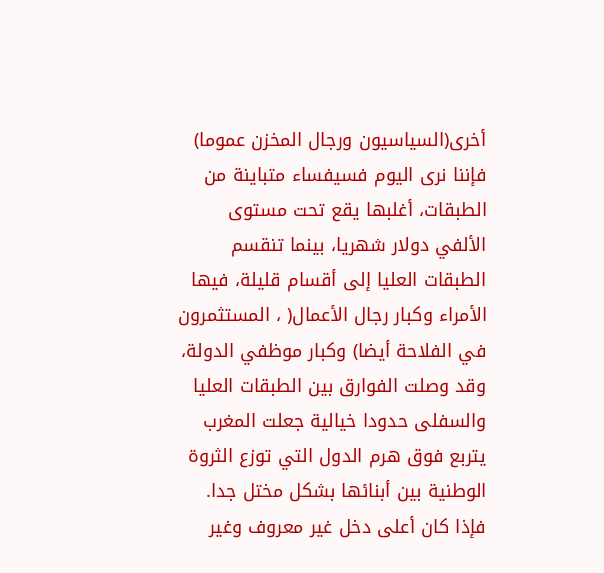أخرى(السياسيون ورجال المخزن عموما) فإننا نرى اليوم فسيفساء متباينة من الطبقات، أغلبها يقع تحت مستوى الألفي دولار شهريا، بينما تنقسم الطبقات العليا إلى أقسام قليلة، فيها الأمراء وكبار رجال الأعمال( ، المستثمرون في الفلاحة أيضا) وكبار موظفي الدولة، وقد وصلت الفوارق بين الطبقات العليا والسفلى حدودا خيالية جعلت المغرب يتربع فوق هرم الدول التي توزع الثروة الوطنية بين أبنائها بشكل مختل جدا. فإذا كان أعلى دخل غير معروف وغير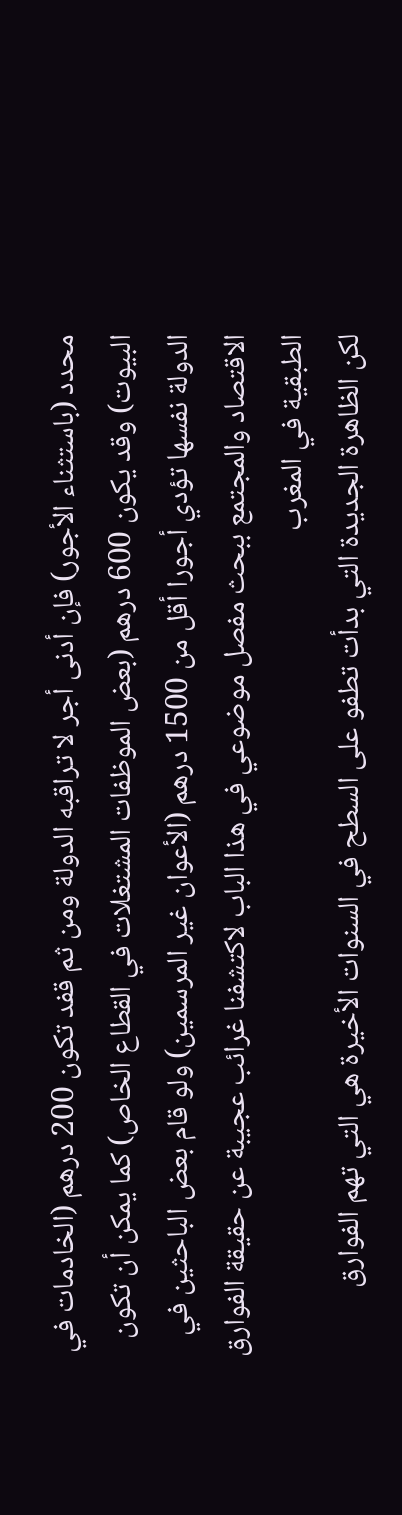محدد (باستثناء الأجور) فإن أدنى أجر لا تراقبه الدولة ومن ثم قفد تكون 200 درهم (الخادمات في البيوت) وقد يكون 600 درهم (بعض الموظفات المشتغلات في القطاع الخاص) كما يمكن أن تكون الدولة نفسها تؤدي أجورا أقل من 1500 درهم (الأعوان غير المرسمين) ولو قام بعض الباحثين في الاقتصاد والمجتمع ببحث مفصل موضوعي في هذا الباب لاكتشفنا غرائب عجيبة عن حقيقة الفوارق الطبقية في المغرب
لكن الظاهرة الجديدة التي بدأت تطفو على السطح في السنوات الأخيرة هي التي تهم الفوارق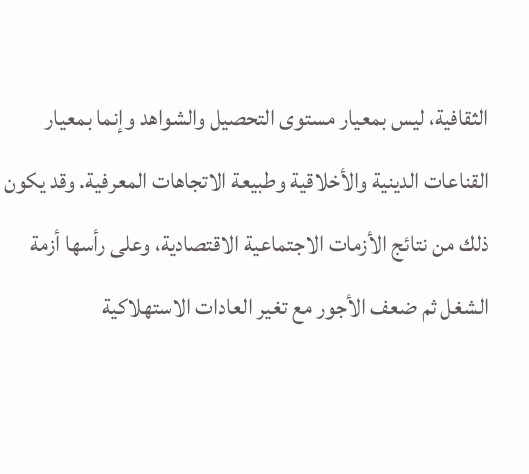الثقافية، ليس بمعيار مستوى التحصيل والشواهد وإنما بمعيار القناعات الدينية والأخلاقية وطبيعة الاتجاهات المعرفية. وقد يكون ذلك من نتائج الأزمات الاجتماعية الاقتصادية، وعلى رأسها أزمة الشغل ثم ضعف الأجور مع تغير العادات الاستهلاكية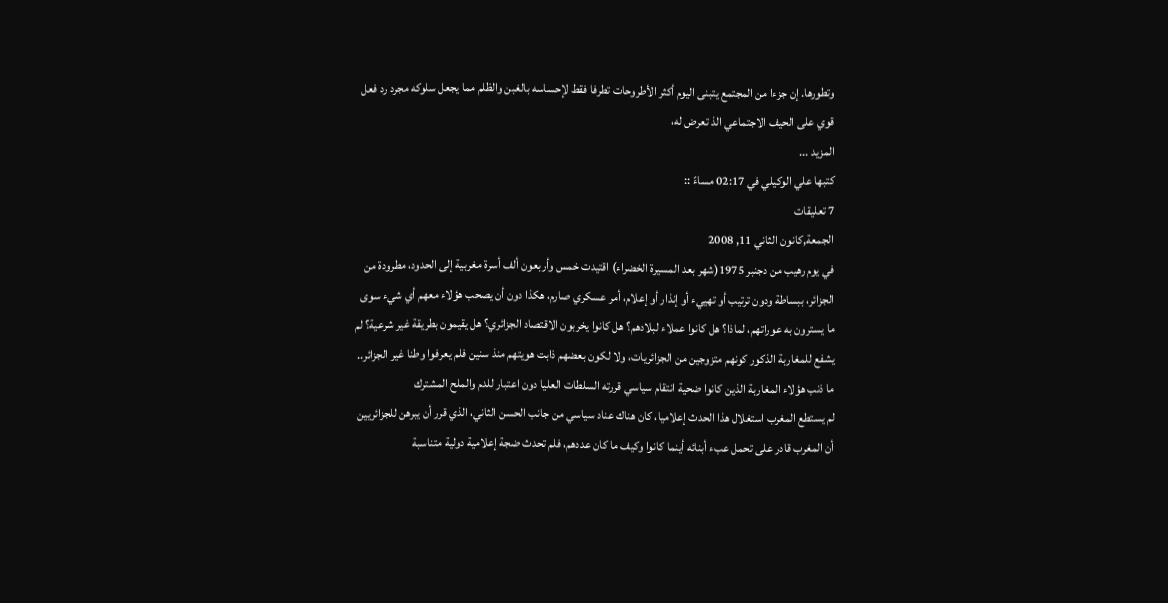وتطورها. إن جزءا من المجتمع يتبنى اليوم أكثر الأطروحات تطرفا فقط لإحساسه بالغبن والظلم مما يجعل سلوكه مجرد رد فعل قوي على الحيف الاجتماعي الذ تعرض له،
المزيد ...
كتبها علي الوكيلي في 02:17 مساءً ::
7 تعليقات
الجمعة,كانون الثاني 11, 2008
في يوم رهيب من دجنبر 1975(شهر بعد المسيرة الخضراء) اقتيدت خمس وأربعون ألف أسرة مغربية إلى الحدود، مطرودة من الجزائر، ببساطة ودون ترتيب أو تهييء أو إنذار أو إعلام، أمر عسكري صارم، هكذا دون أن يصحب هؤلاء معهم أي شيء سوى ما يسترون به عوراتهم، لماذا؟ هل كانوا عملاء لبلادهم؟ هل كانوا يخربون الاقتصاد الجزائري؟ هل يقيمون بطريقة غير شرعية؟ لم يشفع للمغاربة الذكور كونهم متزوجين من الجزائريات، ولا لكون بعضهم ذابت هويتهم منذ سنين فلم يعرفوا وطنا غير الجزائر.. ما ذنب هؤلاء المغاربة الذين كانوا ضحية انتقام سياسي قررته السلطات العليا دون اعتبار للدم والملح المشترك
لم يستطع المغرب استغلال هذا الحدث إعلاميا، كان هناك عناد سياسي من جانب الحسن الثاني، الذي قرر أن يبرهن للجزائريين أن المغرب قادر على تحمل عبء أبنائه أينما كانوا وكيف ما كان عددهم، فلم تحدث ضجة إعلامية دولية متناسبة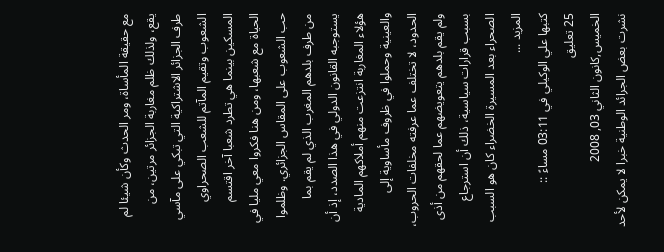مع حقيقة المأساة، ومر الحدث وكأن شيئا لم يقع، ولذلك ظلم مغاربة الجزائر مرتين، من طرف الجزائر الاشتراكية التي تبكي على مآسي الشعوب وتقيم المآتم للشعب الصحراوي المسكين بينما هي تطرد شعبا آخر اقتسم الحياة مع شعبها، ومن هنا فكروا معي مليا في حب الشعوب على المقاس الجزائري. وظلموا من طرف بلدهم المغرب الذي لم يقم بما يستوجبه القانون الدولي في هذا الصدد، إذ أن هؤلاء المغاربة انتزعت منهم أملاكهم المادية والعينية وحملوا في ظروف مأساوية إلى الحدود، لا تختلف عما عرفته مخلفات الحروب، ولم يقم بلدهم يتعويضهم عما لحقهم من أذى بسبب قرارات سياسية، ذلك أن استرجاع الصحراء بعد المسيرة الخضراء كان هو السبب
المزيد ...
كتبها علي الوكيلي في 03:11 مساءً ::
25 تعليق
الخميس,كانون الثاني 03, 2008
نشرت بعض الجرائد الوطنية خبرا لا يمكن لأحد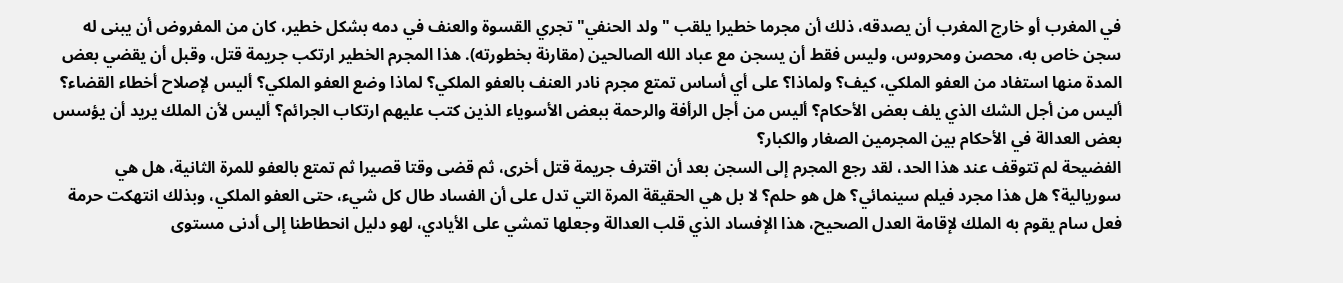في المغرب أو خارج المغرب أن يصدقه، ذلك أن مجرما خطيرا يلقب "ولد الحنفي" تجري القسوة والعنف في دمه بشكل خطير، كان من المفروض أن يبنى له سجن خاص به، محصن ومحروس، وليس فقط أن يسجن مع عباد الله الصالحين (مقارنة بخطورته). هذا المجرم الخطير ارتكب جريمة قتل، وقبل أن يقضي بعض المدة منها استفاد من العفو الملكي، كيف؟ ولماذا؟ على أي أساس تمتع مجرم نادر العنف بالعفو الملكي؟ لماذا وضع العفو الملكي؟ أليس لإصلاح أخطاء القضاء؟ أليس من أجل الشك الذي يلف بعض الأحكام؟ أليس من أجل الرأفة والرحمة ببعض الأسوياء الذين كتب عليهم ارتكاب الجرائم؟ أليس لأن الملك يريد أن يؤسس بعض العدالة في الأحكام بين المجرمين الصغار والكبار؟
الفضيحة لم تتوقف عند هذا الحد، لقد رجع المجرم إلى السجن بعد أن اقترف جريمة قتل أخرى، ثم قضى وقتا قصيرا ثم تمتع بالعفو للمرة الثانية، هل هي سوريالية؟ هل هذا مجرد فيلم سينمائي؟ هل هو حلم؟ لا بل هي الحقيقة المرة التي تدل على أن الفساد طال كل شيء، حتى العفو الملكي، وبذلك انتهكت حرمة فعل سام يقوم به الملك لإقامة العدل الصحيح، هذا الإفساد الذي قلب العدالة وجعلها تمشي على الأيادي، لهو دليل انحطاطنا إلى أدنى مستوى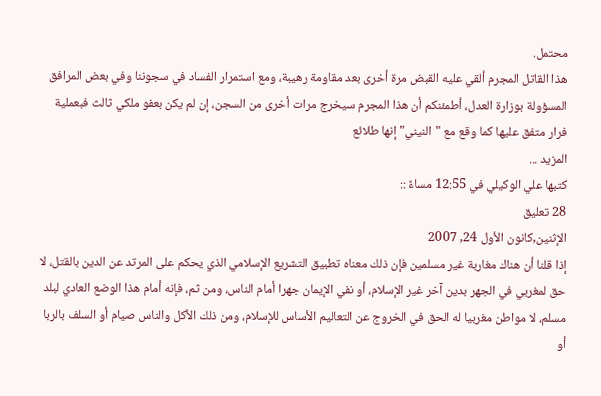محتمل.
هذا القاتل المجرم ألقي عليه القبض مرة أخرى بعد مقاومة رهيبة، ومع استمرار الفساد في سجوننا وفي بعض المرافق المسؤولة بوزارة العدل، أطمئنكم أن هذا المجرم سيخرج مرات أخرى من السجن، إن لم يكن بعفو ملكي ثالث فبعملية فرار متفق عليها كما وقع مع "النيني" إنها طلائع
المزيد ...
كتبها علي الوكيلي في 12:55 مساءً ::
28 تعليق
الإثنين,كانون الأول 24, 2007
إذا قلنا أن هناك مغاربة غير مسلمين فإن ذلك معناه تطبيق التشريع الإسلامي الذي يحكم على المرتد عن الدين بالقتل، لا حق لمغربي في الجهر بدين آخر غير الإسلام، أو نفي الإيمان جهرا أمام الناس، ومن ثم، فإنه أمام هذا الوضع العادي لبلد مسلم، لا مواطن مغربيا له الحق في الخروج عن التعاليم الأساس للإسلام، ومن ذلك الأكل والناس صيام أو السلف بالربا أو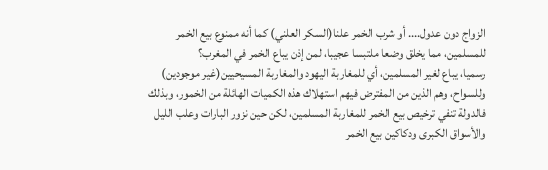الزواج دون عدول.... أو شرب الخمر علنا(السكر العلني) كما أنه ممنوع بيع الخمر للمسلمين، مما يخلق وضعا ملتبسا عجيبا، لمن إذن يباع الخمر في المغرب؟
رسميا، يباع لغير المسلمين، أي للمغاربة اليهود والمغاربة المسيحيين(غير موجودين) وللسواح، وهم الذين من المفترض فيهم استهلاك هذه الكميات الهائلة من الخمور، وبذلك فالدولة تنفي ترخيص بيع الخمر للمغاربة المسلمين، لكن حين نزور البارات وعلب الليل والأسواق الكبرى ودكاكين بيع الخمر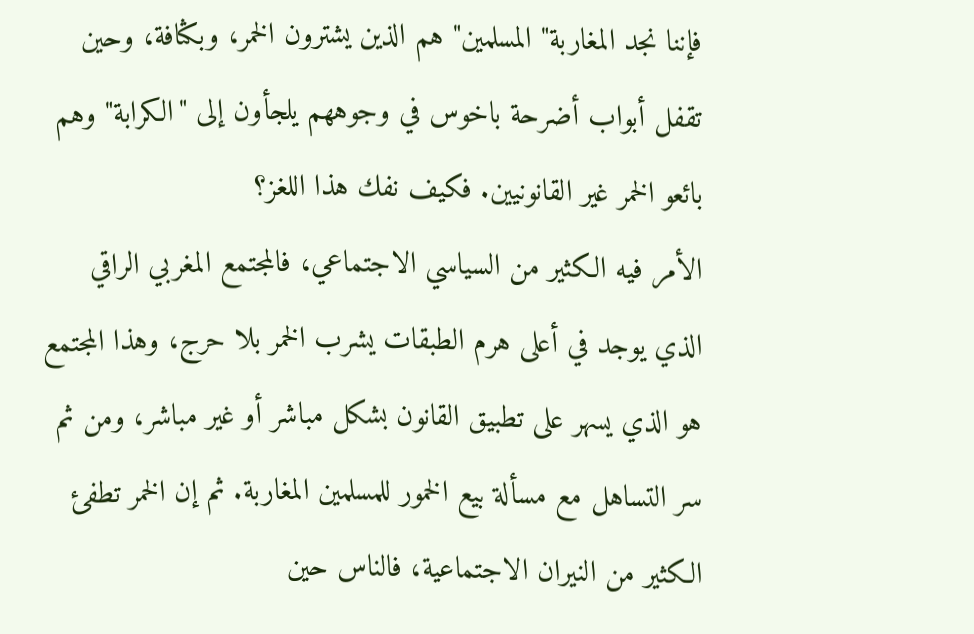فإننا نجد المغاربة" المسلمين" هم الذين يشترون الخمر، وبكثافة، وحين تقفل أبواب أضرحة باخوس في وجوههم يلجأون إلى "الكرابة" وهم بائعو الخمر غير القانونيين. فكيف نفك هذا اللغز؟
الأمر فيه الكثير من السياسي الاجتماعي، فالمجتمع المغربي الراقي الذي يوجد في أعلى هرم الطبقات يشرب الخمر بلا حرج، وهذا المجتمع هو الذي يسهر على تطبيق القانون بشكل مباشر أو غير مباشر، ومن ثم سر التساهل مع مسألة بيع الخمور للمسلمين المغاربة. ثم إن الخمر تطفئ الكثير من النيران الاجتماعية، فالناس حين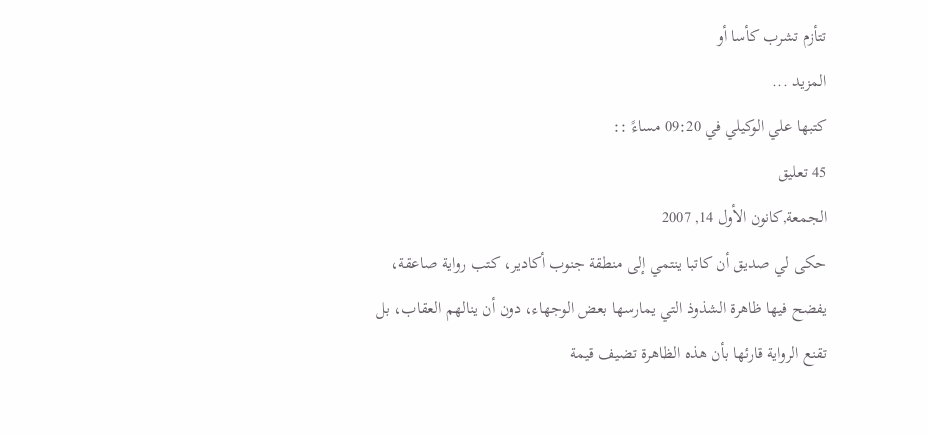تتأزم تشرب كأسا أو
المزيد ...
كتبها علي الوكيلي في 09:20 مساءً ::
45 تعليق
الجمعة,كانون الأول 14, 2007
حكى لي صديق أن كاتبا ينتمي إلى منطقة جنوب أكادير، كتب رواية صاعقة، يفضح فيها ظاهرة الشذوذ التي يمارسها بعض الوجهاء، دون أن ينالهم العقاب، بل تقنع الرواية قارئها بأن هذه الظاهرة تضيف قيمة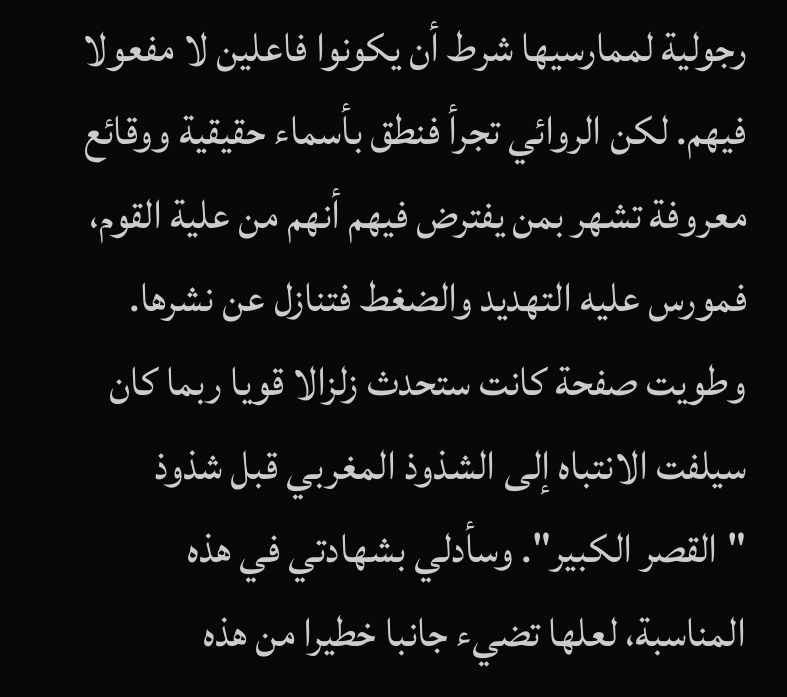رجولية لممارسيها شرط أن يكونوا فاعلين لا مفعولا فيهم. لكن الروائي تجرأ فنطق بأسماء حقيقية ووقائع معروفة تشهر بمن يفترض فيهم أنهم من علية القوم، فمورس عليه التهديد والضغط فتنازل عن نشرها. وطويت صفحة كانت ستحدث زلزالا قويا ربما كان سيلفت الانتباه إلى الشذوذ المغربي قبل شذوذ "القصر الكبير". وسأدلي بشهادتي في هذه المناسبة، لعلها تضيء جانبا خطيرا من هذه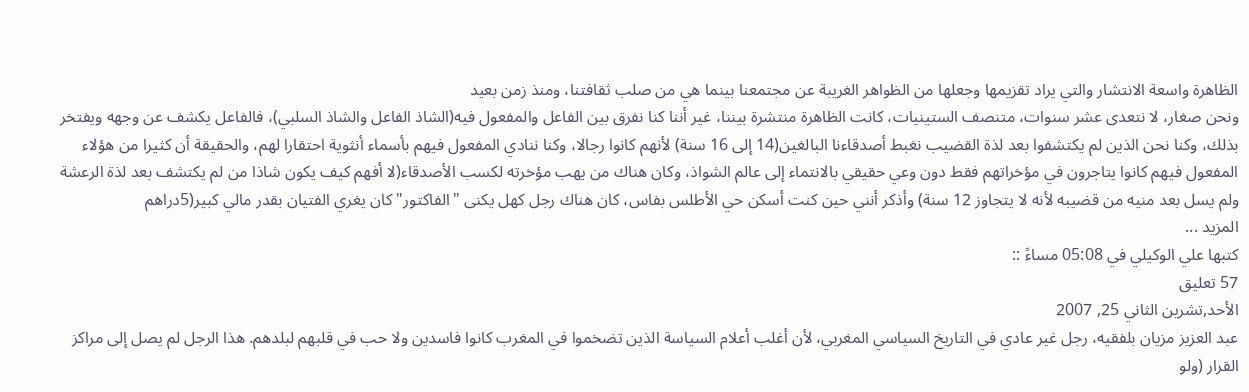الظاهرة واسعة الانتشار والتي يراد تقزيمها وجعلها من الظواهر الغريبة عن مجتمعنا بينما هي من صلب ثقافتنا، ومنذ زمن بعيد
ونحن صغار، لا نتعدى عشر سنوات، متنصف الستينيات، كانت الظاهرة منتشرة بيننا، غير أننا كنا نفرق بين الفاعل والمفعول فيه(الشاذ الفاعل والشاذ السلبي)، فالفاعل يكشف عن وجهه ويفتخر بذلك، وكنا نحن الذين لم يكتشفوا بعد لذة القضيب نغبط أصدقاءنا البالغين(14 إلى 16 سنة) لأنهم كانوا رجالا، وكنا ننادي المفعول فيهم بأسماء أنثوية احتقارا لهم، والحقيقة أن كثيرا من هؤلاء المفعول فيهم كانوا يتاجرون في مؤخراتهم فقط دون وعي حقيقي بالانتماء إلى عالم الشواذ، وكان هناك من يهب مؤخرته لكسب الأصدقاء(لا أفهم كيف يكون شاذا من لم يكتشف بعد لذة الرعشة ولم يسل بعد منيه من قضيبه لأنه لا يتجاوز 12 سنة) وأذكر أنني حين كنت أسكن حي الأطلس بفاس، كان هناك رجل كهل يكنى "الفاكتور" كان يغري الفتيان بقدر مالي كبير(5دراهم
المزيد ...
كتبها علي الوكيلي في 05:08 مساءً ::
57 تعليق
الأحد,تشرين الثاني 25, 2007
عبد العزيز مزيان بلفقيه، رجل غير عادي في التاريخ السياسي المغربي، لأن أغلب أعلام السياسة الذين تضخموا في المغرب كانوا فاسدين ولا حب في قلبهم لبلدهم. هذا الرجل لم يصل إلى مراكز القرار (ولو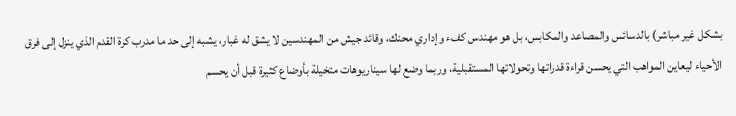بشكل غير مباشر) بالدسائس والمصاعد والمكابس، بل هو مهندس كفء وإداري محنك، وقائد جيش من المهندسين لا يشق له غبار، يشبه إلى حد ما مدرب كرة القدم الذي ينزل إلى فرق الأحياء ليعاين المواهب التي يحسن قراءة قدراتها وتحولاتها المستقبلية، وربما وضع لها سيناريوهات متخيلة بأوضاع كثيرة قبل أن يحسم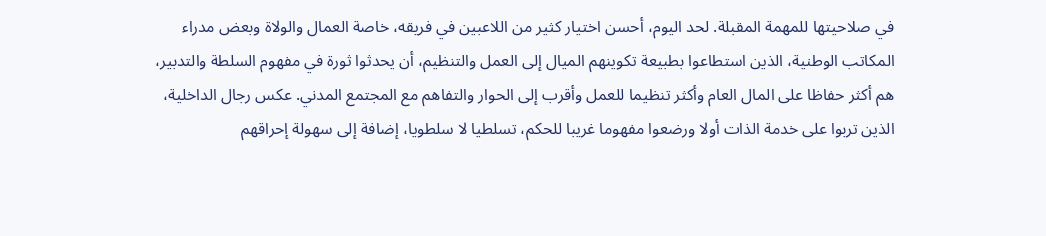في صلاحيتها للمهمة المقبلة. لحد اليوم، أحسن اختيار كثير من اللاعبين في فريقه، خاصة العمال والولاة وبعض مدراء المكاتب الوطنية، الذين استطاعوا بطبيعة تكوينهم الميال إلى العمل والتنظيم، أن يحدثوا ثورة في مفهوم السلطة والتدبير، هم أكثر حفاظا على المال العام وأكثر تنظيما للعمل وأقرب إلى الحوار والتفاهم مع المجتمع المدني. عكس رجال الداخلية، الذين تربوا على خدمة الذات أولا ورضعوا مفهوما غريبا للحكم، تسلطيا لا سلطويا، إضافة إلى سهولة إحراقهم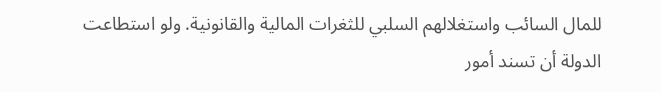للمال السائب واستغلالهم السلبي للثغرات المالية والقانونية. ولو استطاعت الدولة أن تسند أمور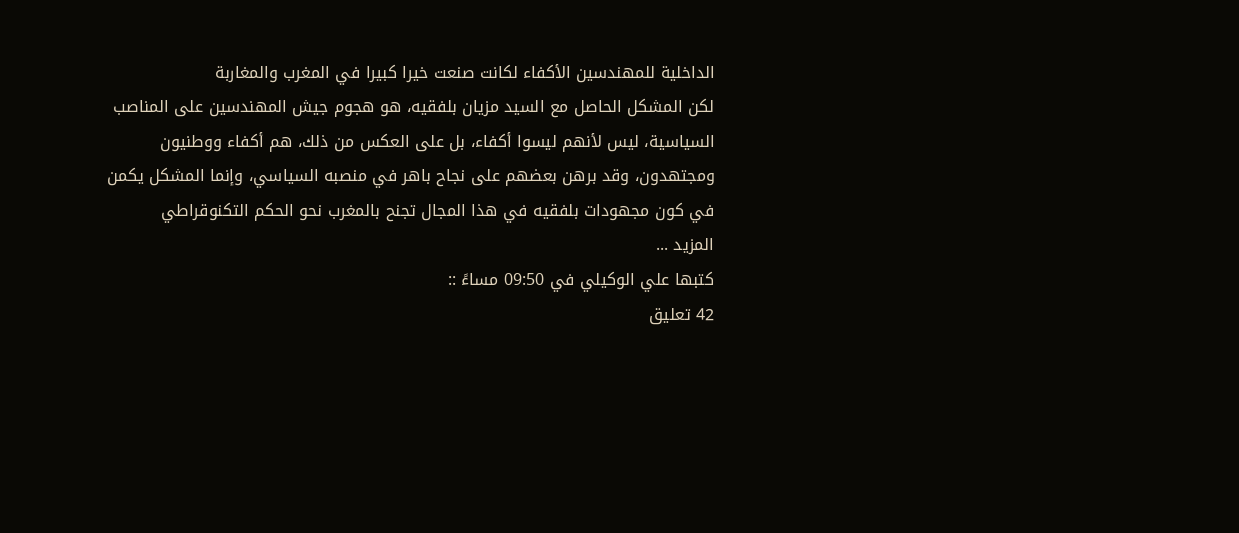الداخلية للمهندسين الأكفاء لكانت صنعت خيرا كبيرا في المغرب والمغاربة
لكن المشكل الحاصل مع السيد مزيان بلفقيه، هو هجوم جيش المهندسين على المناصب السياسية، ليس لأنهم ليسوا أكفاء، بل على العكس من ذلك، هم أكفاء ووطنيون ومجتهدون، وقد برهن بعضهم على نجاح باهر في منصبه السياسي، وإنما المشكل يكمن في كون مجهودات بلفقيه في هذا المجال تجنح بالمغرب نحو الحكم التكنوقراطي
المزيد ...
كتبها علي الوكيلي في 09:50 مساءً ::
42 تعليق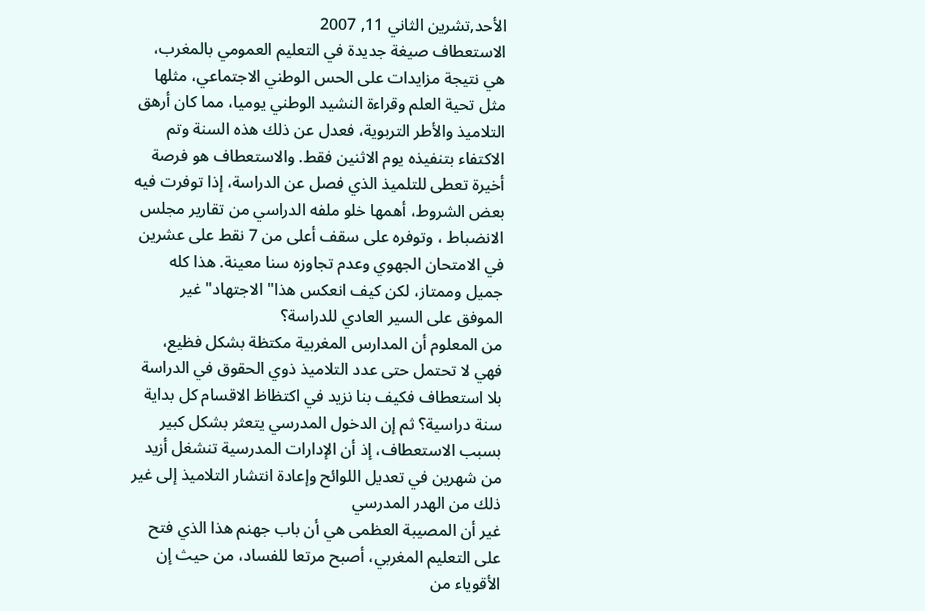الأحد,تشرين الثاني 11, 2007
الاستعطاف صيغة جديدة في التعليم العمومي بالمغرب، هي نتيجة مزايدات على الحس الوطني الاجتماعي، مثلها مثل تحية العلم وقراءة النشيد الوطني يوميا، مما كان أرهق التلاميذ والأطر التربوية، فعدل عن ذلك هذه السنة وتم الاكتفاء بتنفيذه يوم الاثنين فقط. والاستعطاف هو فرصة أخيرة تعطى للتلميذ الذي فصل عن الدراسة، إذا توفرت فيه بعض الشروط، أهمها خلو ملفه الدراسي من تقارير مجلس الانضباط ، وتوفره على سقف أعلى من 7 نقط على عشرين في الامتحان الجهوي وعدم تجاوزه سنا معينة. هذا كله جميل وممتاز، لكن كيف انعكس هذا" الاجتهاد" غير الموفق على السير العادي للدراسة؟
من المعلوم أن المدارس المغربية مكتظة بشكل فظيع، فهي لا تحتمل حتى عدد التلاميذ ذوي الحقوق في الدراسة بلا استعطاف فكيف بنا نزيد في اكتظاظ الاقسام كل بداية سنة دراسية؟ ثم إن الدخول المدرسي يتعثر بشكل كبير بسبب الاستعطاف، إذ أن الإدارات المدرسية تنشغل أزيد من شهرين في تعديل اللوائح وإعادة انتشار التلاميذ إلى غير ذلك من الهدر المدرسي
غير أن المصيبة العظمى هي أن باب جهنم هذا الذي فتح على التعليم المغربي، أصبح مرتعا للفساد، من حيث إن الأقوياء من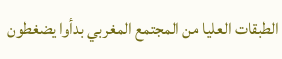الطبقات العليا من المجتمع المغربي بدأوا يضغطون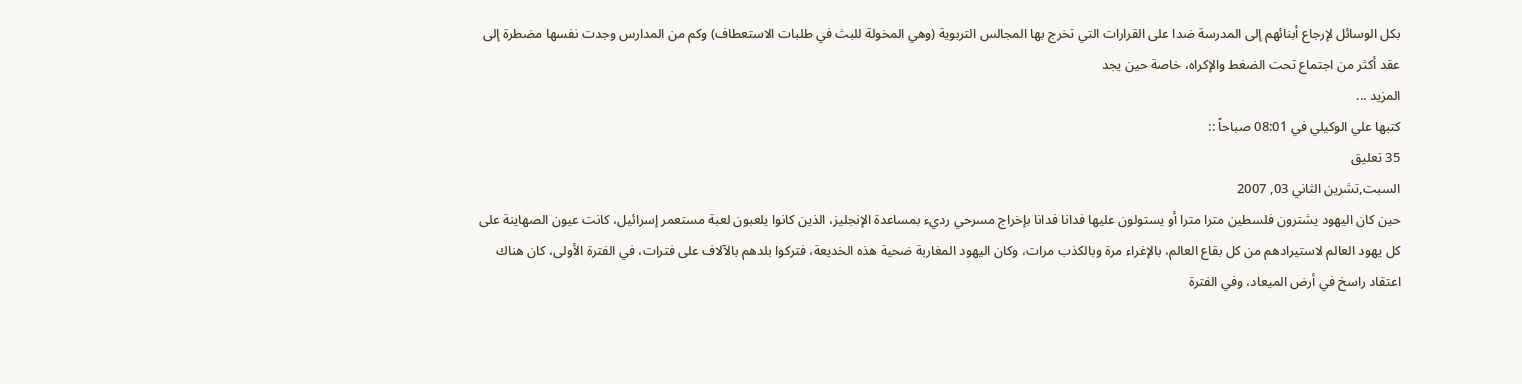بكل الوسائل لإرجاع أبنائهم إلى المدرسة ضدا على القرارات التي تخرج بها المجالس التربوية (وهي المخولة للبث في طلبات الاستعطاف) وكم من المدارس وجدت نفسها مضطرة إلى عقد أكثر من اجتماع تحت الضغط والإكراه، خاصة حين يجد
المزيد ...
كتبها علي الوكيلي في 08:01 صباحاً ::
35 تعليق
السبت,تشرين الثاني 03, 2007
حين كان اليهود يشترون فلسطين مترا مترا أو يستولون عليها فدانا فدانا بإخراج مسرحي رديء بمساعدة الإنجليز، الذين كانوا يلعبون لعبة مستعمر إسرائيل، كانت عيون الصهاينة على كل يهود العالم لاستيرادهم من كل بقاع العالم، بالإغراء مرة وبالكذب مرات، وكان اليهود المغاربة ضحية هذه الخديعة، فتركوا بلدهم بالآلاف على فترات، في الفترة الأولى، كان هناك اعتقاد راسخ في أرض الميعاد، وفي الفترة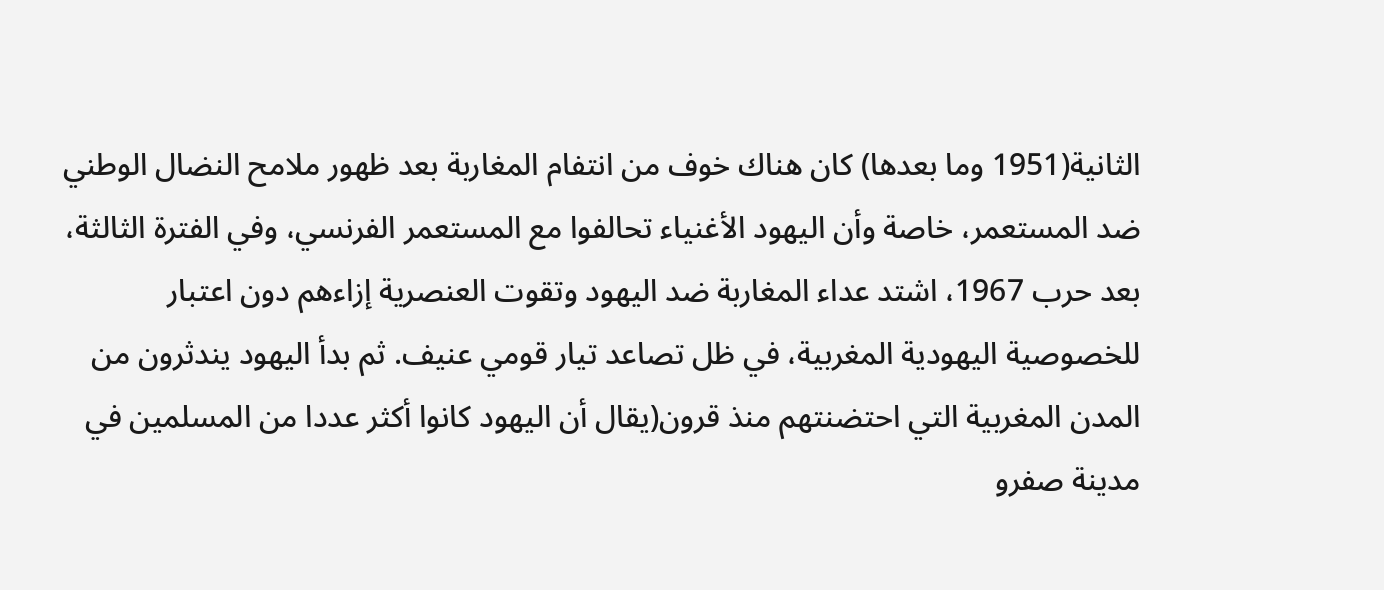الثانية(1951 وما بعدها) كان هناك خوف من انتفام المغاربة بعد ظهور ملامح النضال الوطني ضد المستعمر، خاصة وأن اليهود الأغنياء تحالفوا مع المستعمر الفرنسي، وفي الفترة الثالثة، بعد حرب 1967، اشتد عداء المغاربة ضد اليهود وتقوت العنصرية إزاءهم دون اعتبار للخصوصية اليهودية المغربية، في ظل تصاعد تيار قومي عنيف. ثم بدأ اليهود يندثرون من المدن المغربية التي احتضنتهم منذ قرون(يقال أن اليهود كانوا أكثر عددا من المسلمين في مدينة صفرو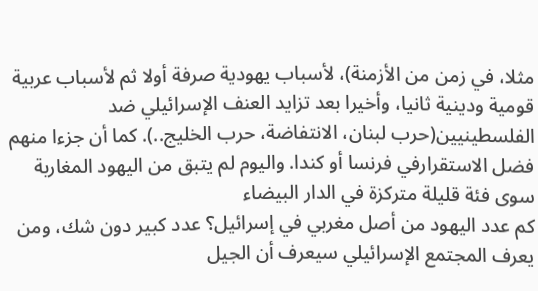مثلا، في زمن من الأزمنة)، لأسباب يهودية صرفة أولا ثم لأسباب عربية قومية ودينية ثانيا، وأخيرا بعد تزايد العنف الإسرائيلي ضد الفلسطينيين(حرب لبنان، الانتفاضة، حرب الخليج..). كما أن جزءا منهم فضل الاستقرارفي فرنسا أو كندا. واليوم لم يتبق من اليهود المغاربة سوى فئة قليلة متركزة في الدار البيضاء
كم عدد اليهود من أصل مغربي في إسرائيل؟ عدد كبير دون شك، ومن يعرف المجتمع الإسرائيلي سيعرف أن الجيل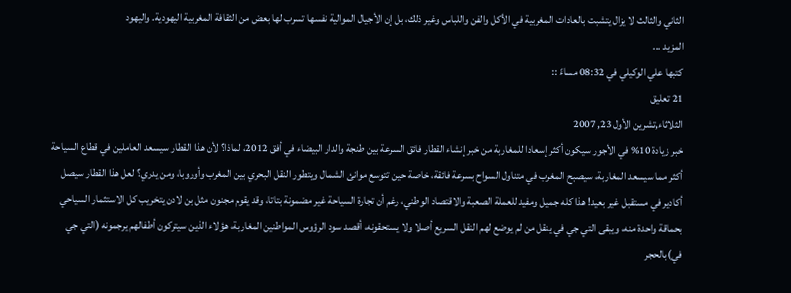الثاني والثالث لا يزال يتشبت بالعادات المغربية في الأكل والفن واللباس وغير ذلك، بل إن الأجيال الموالية نفسها تسرب لها بعض من الثقافة المغربية اليهودية. واليهود
المزيد ...
كتبها علي الوكيلي في 08:32 مساءً ::
21 تعليق
الثلاثاء,تشرين الأول 23, 2007
خبر زيادة 10% في الأجور سيكون أكثر إسعادا للمغاربة من خبر إنشاء القطار فائق السرعة بين طنجة والدار البيضاء في أفق 2012، لماذا؟ لأن هذا القطار سيسعد العاملين في قطاع السياحة أكثر مما سيسعد المغاربة، سيصبح المغرب في متناول السواح بسرعة فائقة، خاصة حين تتوسع موانئ الشمال ويتطور النقل البحري بين المغرب وأوروبا، ومن يدري؟ لعل هذا القطار سيصل أكادير في مستقبل غير بعيد! هذا كله جميل ومفيد للعملة الصعبة والاقتصاد الوطني، رغم أن تجارة السياحة غير مضمونة بتاتا، وقد يقوم مجنون مثل بن لادن يتخريب كل الاستثمار السياحي بحماقة واحدة منه، ويبقى التي جي في ينقل من لم يوضع لهم النقل السريع أصلا ولا يستحقونه، أقصد سود الرؤوس المواطنين المغاربة، هؤلاء الذين سيتركون أطفالهم يرجمونه (التي جي في)بالحجر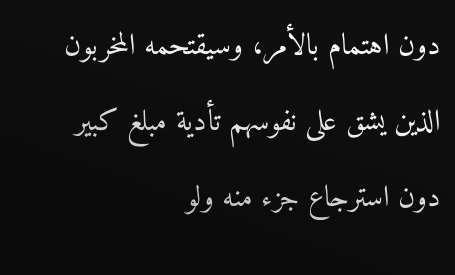دون اهتمام بالأمر، وسيقتحمه المخربون الذين يشق على نفوسهم تأدية مبلغ كبير دون استرجاع جزء منه ولو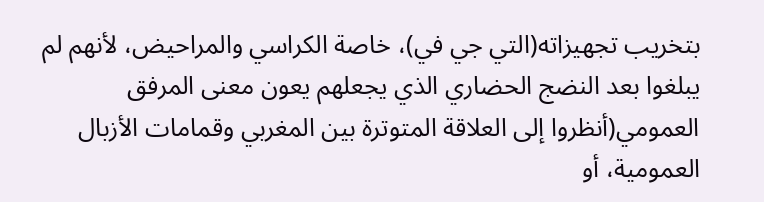بتخريب تجهيزاته(التي جي في)، خاصة الكراسي والمراحيض، لأنهم لم يبلغوا بعد النضج الحضاري الذي يجعلهم يعون معنى المرفق العمومي(أنظروا إلى العلاقة المتوترة بين المغربي وقمامات الأزبال العمومية، أو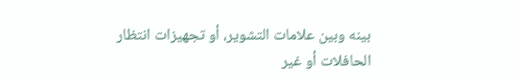بينه وبين علامات التشوير، أو تجهيزات انتظار الحافلات أو غير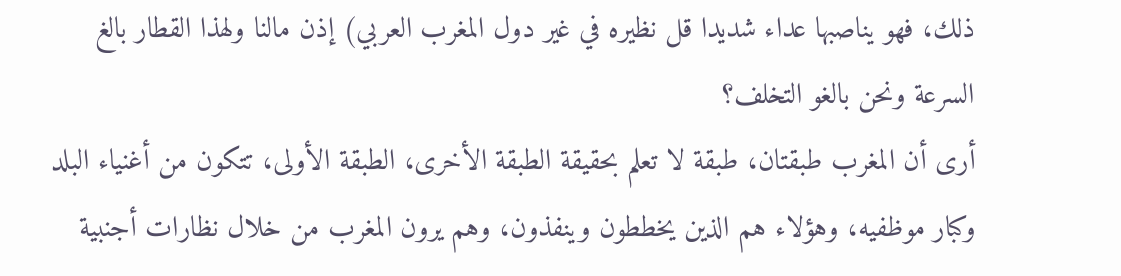ذلك، فهو يناصبها عداء شديدا قل نظيره في غير دول المغرب العربي) إذن مالنا ولهذا القطار بالغ السرعة ونحن بالغو التخلف؟
أرى أن المغرب طبقتان، طبقة لا تعلم بحقيقة الطبقة الأخرى، الطبقة الأولى، تتكون من أغنياء البلد وكبار موظفيه، وهؤلاء هم الذين يخططون وينفذون، وهم يرون المغرب من خلال نظارات أجنبية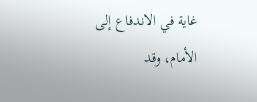غاية في الاندفاع إلى الأمام، وقد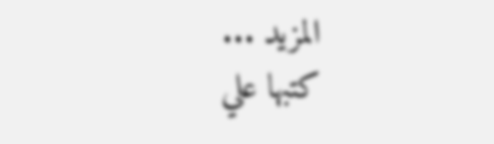المزيد ...
كتبها علي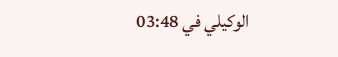الوكيلي في 03:48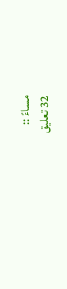مساءً ::
32 تعليق